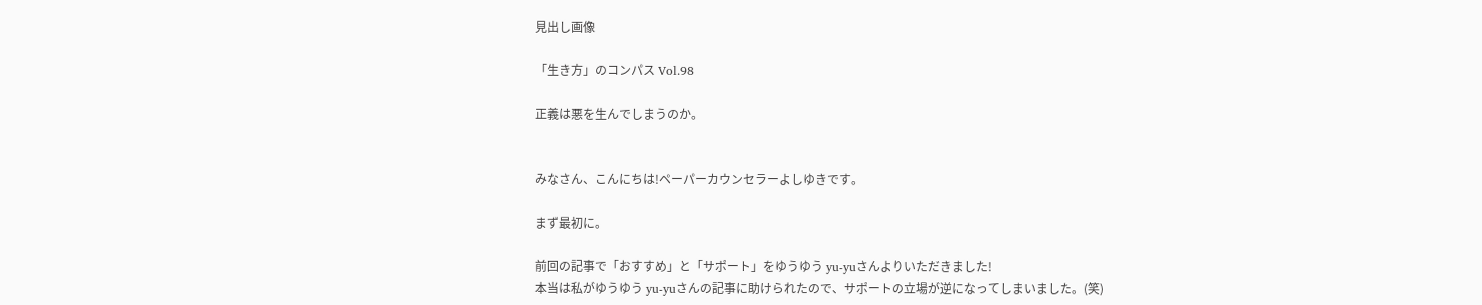見出し画像

「生き方」のコンパス Vol.98

正義は悪を生んでしまうのか。


みなさん、こんにちは!ペーパーカウンセラーよしゆきです。

まず最初に。

前回の記事で「おすすめ」と「サポート」をゆうゆう yu-yuさんよりいただきました!
本当は私がゆうゆう yu-yuさんの記事に助けられたので、サポートの立場が逆になってしまいました。(笑)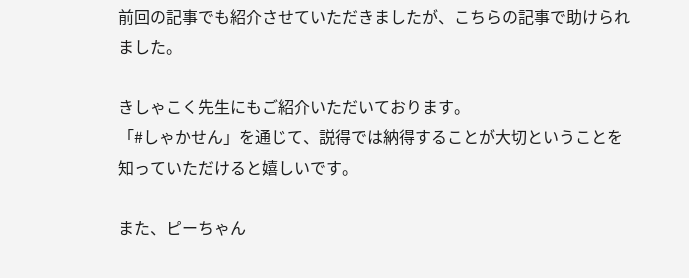前回の記事でも紹介させていただきましたが、こちらの記事で助けられました。

きしゃこく先生にもご紹介いただいております。
「#しゃかせん」を通じて、説得では納得することが大切ということを知っていただけると嬉しいです。

また、ピーちゃん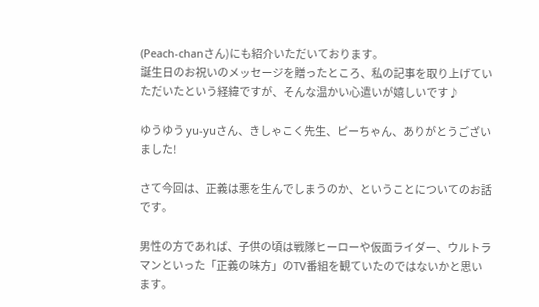(Peach-chanさん)にも紹介いただいております。
誕生日のお祝いのメッセージを贈ったところ、私の記事を取り上げていただいたという経緯ですが、そんな温かい心遣いが嬉しいです♪

ゆうゆう yu-yuさん、きしゃこく先生、ピーちゃん、ありがとうございました!

さて今回は、正義は悪を生んでしまうのか、ということについてのお話です。

男性の方であれば、子供の頃は戦隊ヒーローや仮面ライダー、ウルトラマンといった「正義の味方」のTV番組を観ていたのではないかと思います。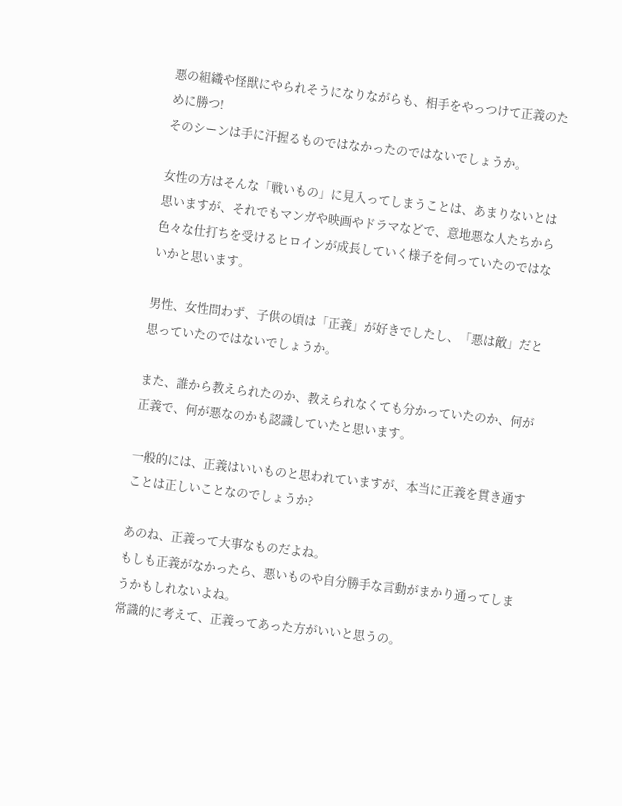悪の組織や怪獣にやられそうになりながらも、相手をやっつけて正義のために勝つ!
そのシーンは手に汗握るものではなかったのではないでしょうか。

女性の方はそんな「戦いもの」に見入ってしまうことは、あまりないとは思いますが、それでもマンガや映画やドラマなどで、意地悪な人たちから色々な仕打ちを受けるヒロインが成長していく様子を伺っていたのではないかと思います。

男性、女性問わず、子供の頃は「正義」が好きでしたし、「悪は敵」だと思っていたのではないでしょうか。

また、誰から教えられたのか、教えられなくても分かっていたのか、何が正義で、何が悪なのかも認識していたと思います。

一般的には、正義はいいものと思われていますが、本当に正義を貫き通すことは正しいことなのでしょうか?

あのね、正義って大事なものだよね。
もしも正義がなかったら、悪いものや自分勝手な言動がまかり通ってしまうかもしれないよね。
常識的に考えて、正義ってあった方がいいと思うの。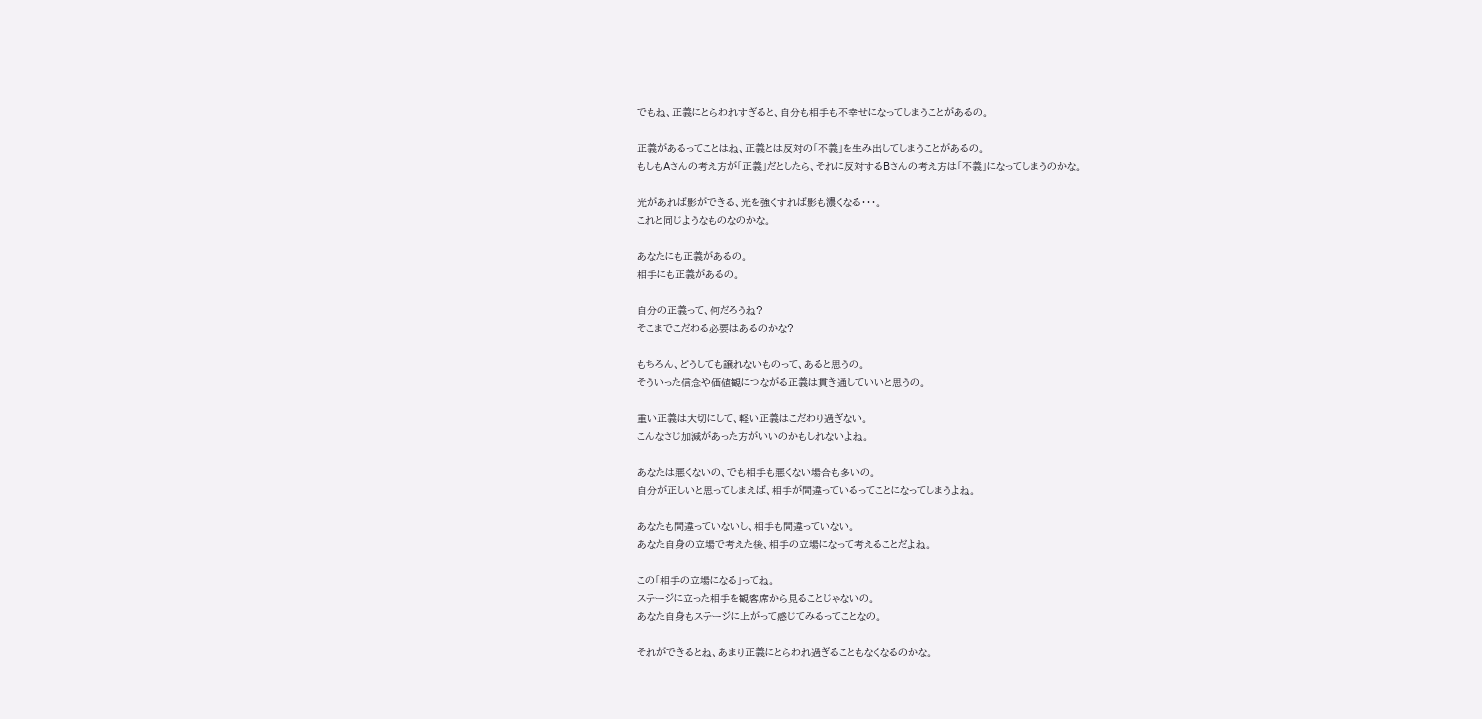でもね、正義にとらわれすぎると、自分も相手も不幸せになってしまうことがあるの。

正義があるってことはね、正義とは反対の「不義」を生み出してしまうことがあるの。
もしもAさんの考え方が「正義」だとしたら、それに反対するBさんの考え方は「不義」になってしまうのかな。

光があれば影ができる、光を強くすれば影も濃くなる・・・。
これと同じようなものなのかな。

あなたにも正義があるの。
相手にも正義があるの。

自分の正義って、何だろうね?
そこまでこだわる必要はあるのかな?

もちろん、どうしても譲れないものって、あると思うの。
そういった信念や価値観につながる正義は貫き通していいと思うの。

重い正義は大切にして、軽い正義はこだわり過ぎない。
こんなさじ加減があった方がいいのかもしれないよね。

あなたは悪くないの、でも相手も悪くない場合も多いの。
自分が正しいと思ってしまえば、相手が間違っているってことになってしまうよね。

あなたも間違っていないし、相手も間違っていない。
あなた自身の立場で考えた後、相手の立場になって考えることだよね。

この「相手の立場になる」ってね。
ステージに立った相手を観客席から見ることじゃないの。
あなた自身もステージに上がって感じてみるってことなの。

それができるとね、あまり正義にとらわれ過ぎることもなくなるのかな。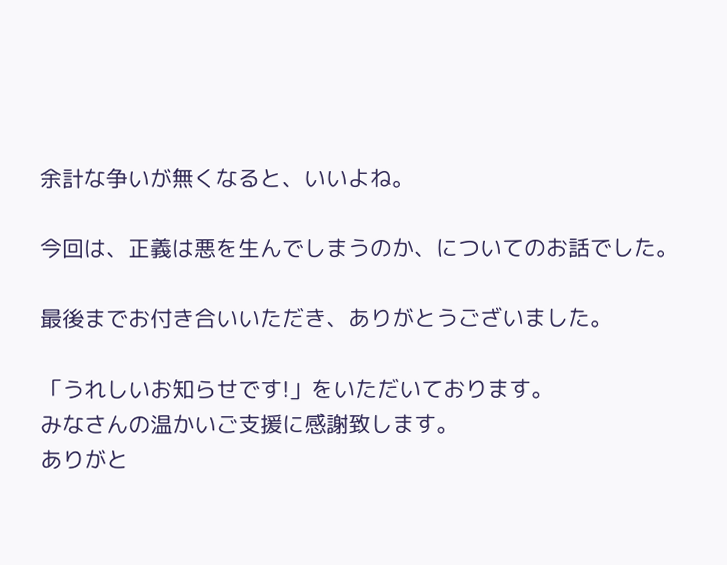余計な争いが無くなると、いいよね。

今回は、正義は悪を生んでしまうのか、についてのお話でした。

最後までお付き合いいただき、ありがとうございました。

「うれしいお知らせです!」をいただいております。
みなさんの温かいご支援に感謝致します。
ありがと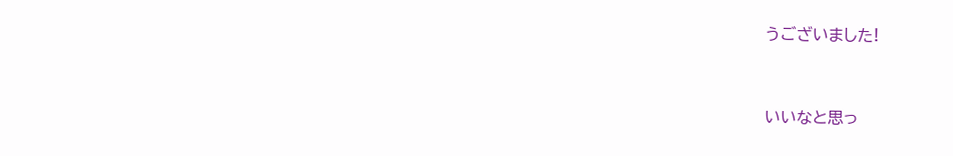うございました!



いいなと思っ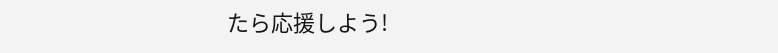たら応援しよう!